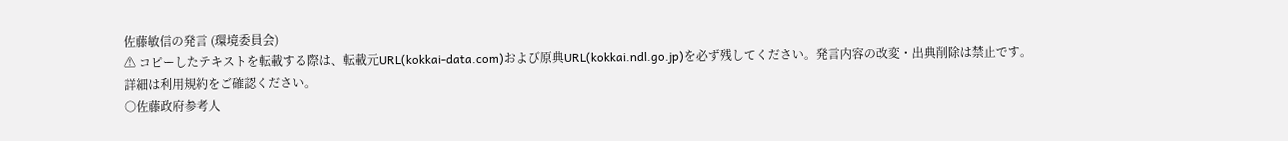佐藤敏信の発言 (環境委員会)
⚠ コピーしたテキストを転載する際は、転載元URL(kokkai-data.com)および原典URL(kokkai.ndl.go.jp)を必ず残してください。発言内容の改変・出典削除は禁止です。
詳細は利用規約をご確認ください。
○佐藤政府参考人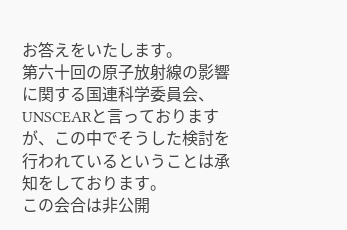お答えをいたします。
第六十回の原子放射線の影響に関する国連科学委員会、UNSCEARと言っておりますが、この中でそうした検討を行われているということは承知をしております。
この会合は非公開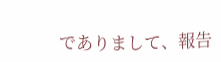でありまして、報告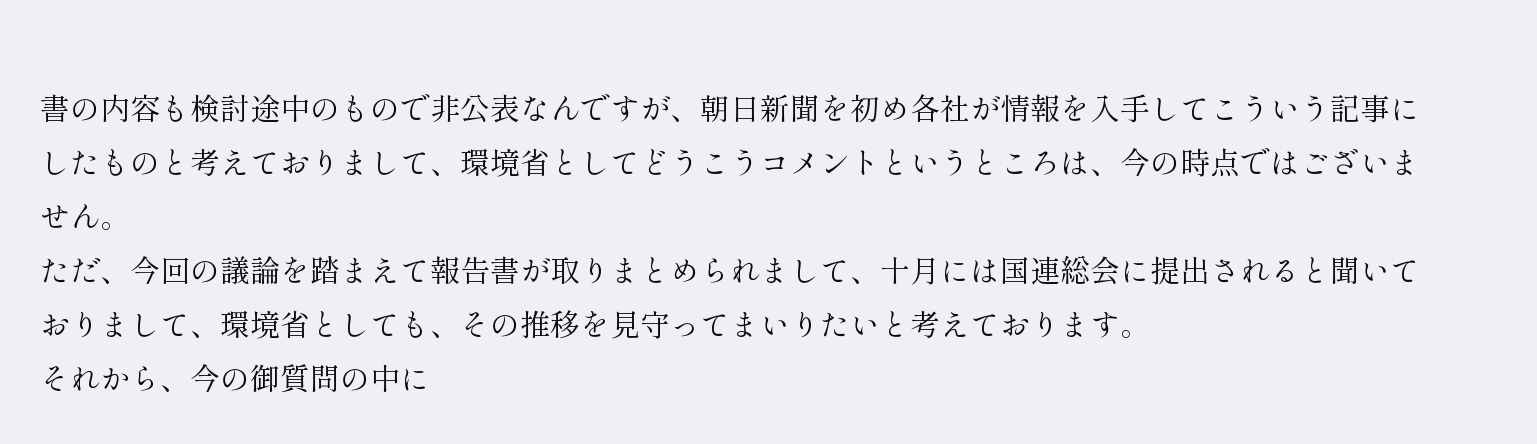書の内容も検討途中のもので非公表なんですが、朝日新聞を初め各社が情報を入手してこういう記事にしたものと考えておりまして、環境省としてどうこうコメントというところは、今の時点ではございません。
ただ、今回の議論を踏まえて報告書が取りまとめられまして、十月には国連総会に提出されると聞いておりまして、環境省としても、その推移を見守ってまいりたいと考えております。
それから、今の御質問の中に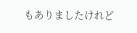もありましたけれど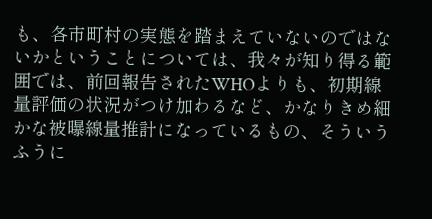も、各市町村の実態を踏まえていないのではないかということについては、我々が知り得る範囲では、前回報告されたWHOよりも、初期線量評価の状況がつけ加わるなど、かなりきめ細かな被曝線量推計になっているもの、そういうふうに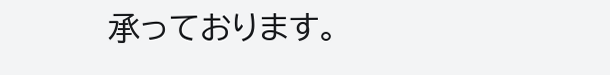承っております。